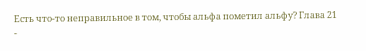Есть что-то неправильное в том, чтобы альфа пометил альфу? Глава 21
-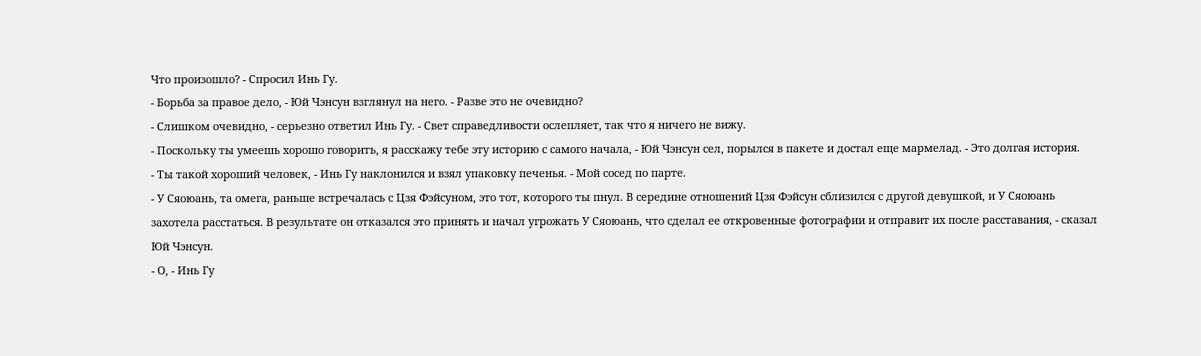Что произошло? - Cпросил Инь Гу.
- Борьба за правое дело, - Юй Чэнсун взглянул на него. - Разве это не очевидно?
- Слишком очевидно, - серьезно ответил Инь Гу. - Свет справедливости ослепляет, так что я ничего не вижу.
- Поскольку ты умеешь хорошо говорить, я расскажу тебе эту историю с самого начала, - Юй Чэнсун сел, порылся в пакете и достал еще мармелад. - Это долгая история.
- Ты такой хороший человек, - Инь Гу наклонился и взял упаковку печенья. - Мой сосед по парте.
- У Сяоюань, та омега, раньше встречалась с Цзя Фэйсуном, это тот, которого ты пнул. В середине отношений Цзя Фэйсун сблизился с другой девушкой, и У Сяоюань захотела расстаться. В результате он отказался это принять и начал угрожать У Сяоюань, что сделал ее откровенные фотографии и отправит их после расставания, - сказал Юй Чэнсун.
- О, - Инь Гу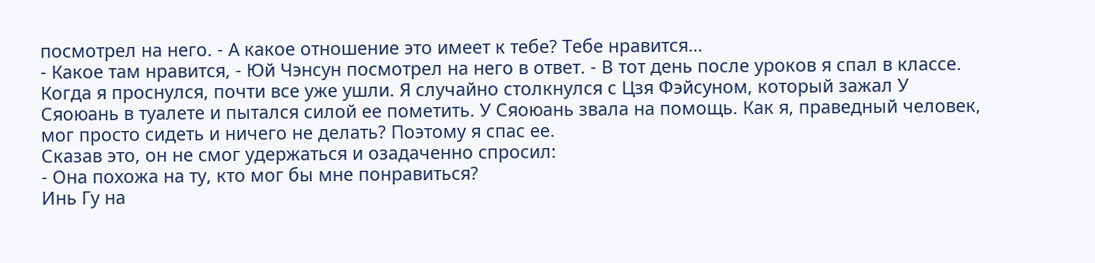посмотрел на него. - А какое отношение это имеет к тебе? Тебе нравится…
- Какое там нравится, - Юй Чэнсун посмотрел на него в ответ. - В тот день после уроков я спал в классе. Когда я проснулся, почти все уже ушли. Я случайно столкнулся с Цзя Фэйсуном, который зажал У Сяоюань в туалете и пытался силой ее пометить. У Сяоюань звала на помощь. Как я, праведный человек, мог просто сидеть и ничего не делать? Поэтому я спас ее.
Сказав это, он не смог удержаться и озадаченно спросил:
- Она похожа на ту, кто мог бы мне понравиться?
Инь Гу на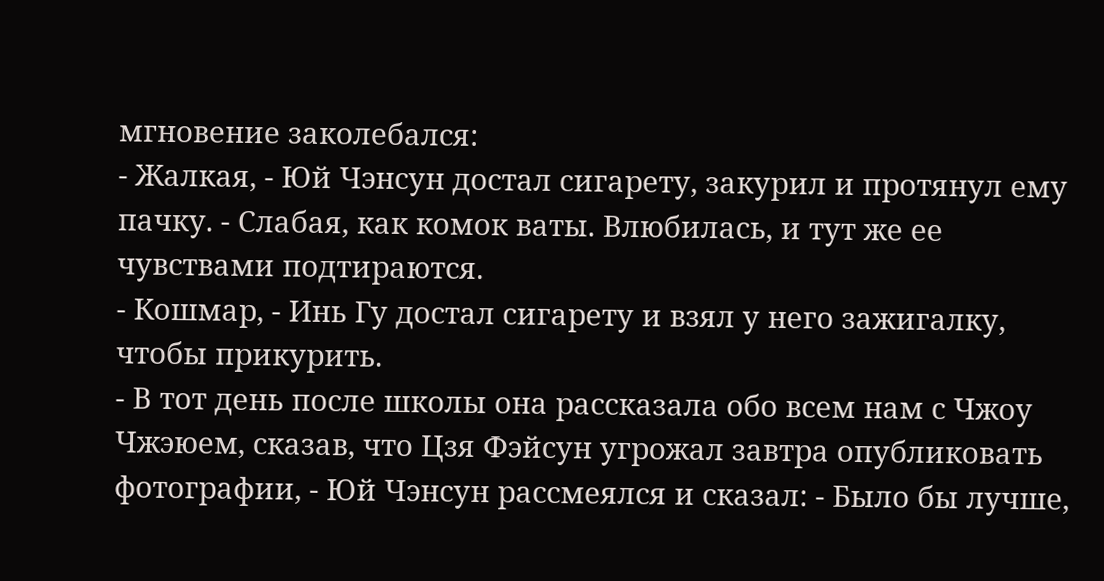мгновение заколебался:
- Жалкая, - Юй Чэнсун достал сигарету, закурил и протянул ему пачку. - Слабая, как комок ваты. Влюбилась, и тут же ее чувствами подтираются.
- Кошмар, - Инь Гу достал сигарету и взял у него зажигалку, чтобы прикурить.
- В тот день после школы она рассказала обо всем нам с Чжоу Чжэюем, сказав, что Цзя Фэйсун угрожал завтра опубликовать фотографии, - Юй Чэнсун рассмеялся и сказал: - Было бы лучше,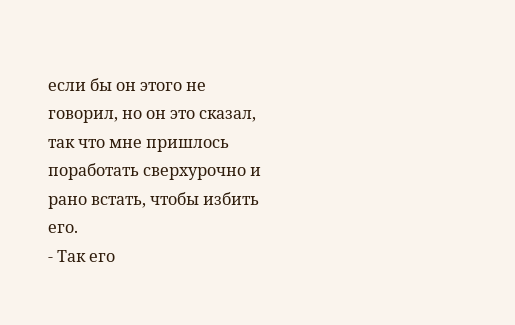если бы он этого не говорил, но он это сказал, так что мне пришлось поработать сверхурочно и рано встать, чтобы избить его.
- Так его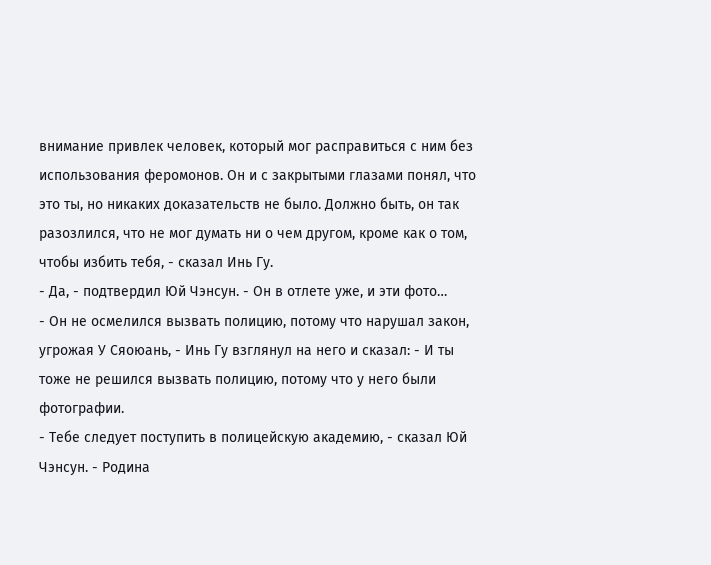внимание привлек человек, который мог расправиться с ним без использования феромонов. Он и с закрытыми глазами понял, что это ты, но никаких доказательств не было. Должно быть, он так разозлился, что не мог думать ни о чем другом, кроме как о том, чтобы избить тебя, - сказал Инь Гу.
- Да, - подтвердил Юй Чэнсун. - Он в отлете уже, и эти фото…
- Он не осмелился вызвать полицию, потому что нарушал закон, угрожая У Сяоюань, - Инь Гу взглянул на него и сказал: - И ты тоже не решился вызвать полицию, потому что у него были фотографии.
- Тебе следует поступить в полицейскую академию, - сказал Юй Чэнсун. - Родина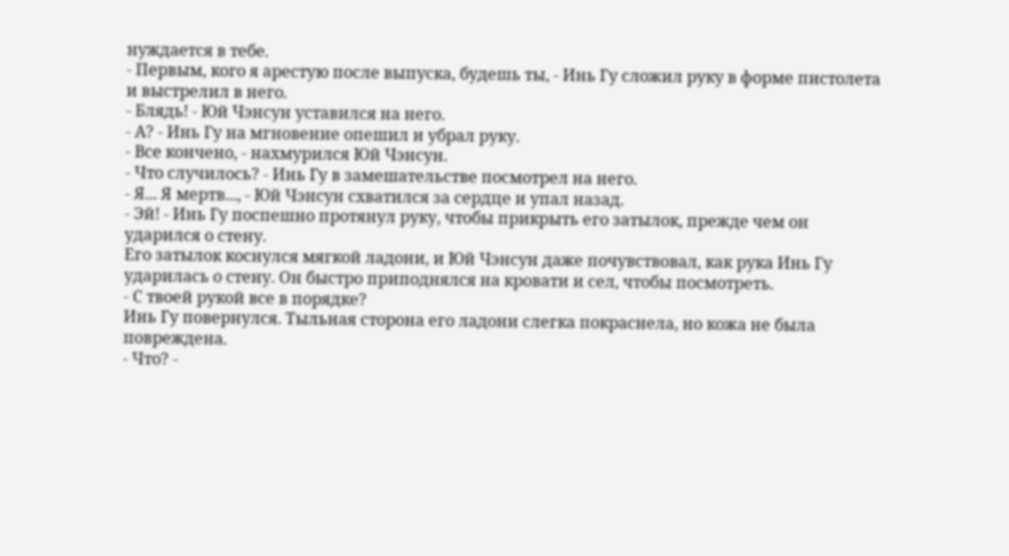нуждается в тебе.
- Первым, кого я арестую после выпуска, будешь ты, - Инь Гу сложил руку в форме пистолета и выстрелил в него.
- Блядь! - Юй Чэнсун уставился на него.
- А? - Инь Гу на мгновение опешил и убрал руку.
- Все кончено, - нахмурился Юй Чэнсун.
- Что случилось? - Инь Гу в замешательстве посмотрел на него.
- Я... Я мертв..., - Юй Чэнсун схватился за сердце и упал назад.
- Эй! - Инь Гу поспешно протянул руку, чтобы прикрыть его затылок, прежде чем он ударился о стену.
Его затылок коснулся мягкой ладони, и Юй Чэнсун даже почувствовал, как рука Инь Гу ударилась о стену. Он быстро приподнялся на кровати и сел, чтобы посмотреть.
- С твоей рукой все в порядке?
Инь Гу повернулся. Тыльная сторона его ладони слегка покраснела, но кожа не была повреждена.
- Что? -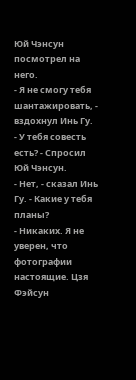Юй Чэнсун посмотрел на него.
- Я не смогу тебя шантажировать, - вздохнул Инь Гу.
- У тебя совесть есть? - Спросил Юй Чэнсун.
- Нет, - сказал Инь Гу. - Какие у тебя планы?
- Никаких. Я не уверен, что фотографии настоящие. Цзя Фэйсун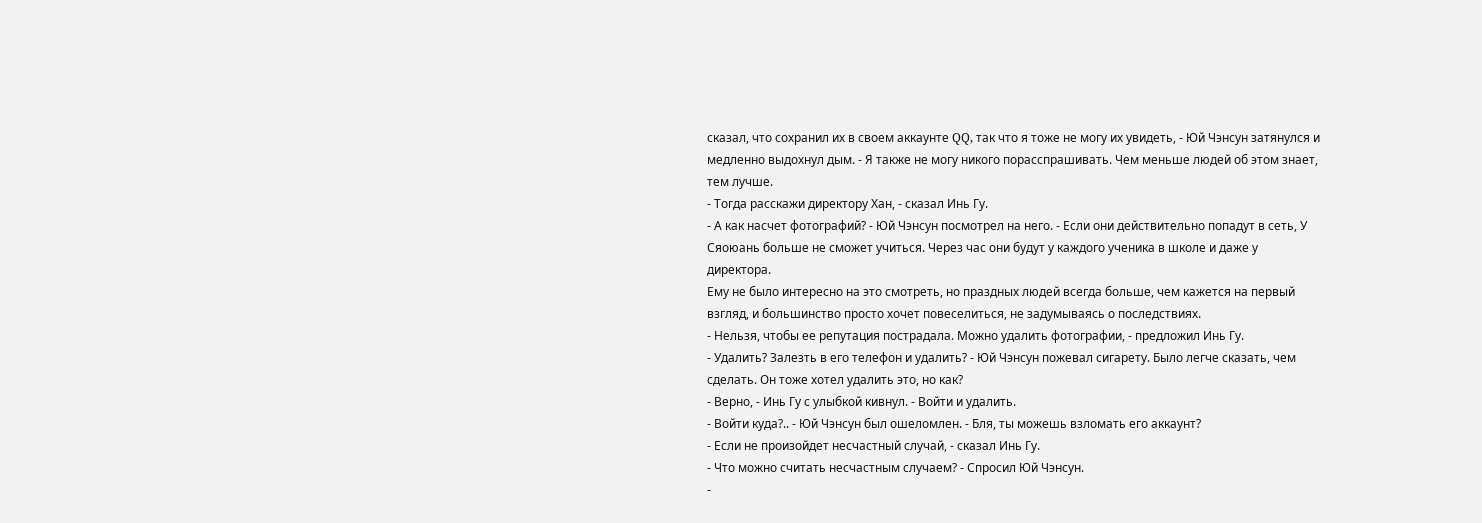сказал, что сохранил их в своем аккаунте QQ, так что я тоже не могу их увидеть, - Юй Чэнсун затянулся и медленно выдохнул дым. - Я также не могу никого порасспрашивать. Чем меньше людей об этом знает, тем лучше.
- Тогда расскажи директору Хан, - сказал Инь Гу.
- А как насчет фотографий? - Юй Чэнсун посмотрел на него. - Если они действительно попадут в сеть, У Сяоюань больше не сможет учиться. Через час они будут у каждого ученика в школе и даже у директора.
Ему не было интересно на это смотреть, но праздных людей всегда больше, чем кажется на первый взгляд, и большинство просто хочет повеселиться, не задумываясь о последствиях.
- Нельзя, чтобы ее репутация пострадала. Можно удалить фотографии, - предложил Инь Гу.
- Удалить? Залезть в его телефон и удалить? - Юй Чэнсун пожевал сигарету. Было легче сказать, чем сделать. Он тоже хотел удалить это, но как?
- Верно, - Инь Гу с улыбкой кивнул. - Войти и удалить.
- Войти куда?.. - Юй Чэнсун был ошеломлен. - Бля, ты можешь взломать его аккаунт?
- Если не произойдет несчастный случай, - сказал Инь Гу.
- Что можно считать несчастным случаем? - Спросил Юй Чэнсун.
-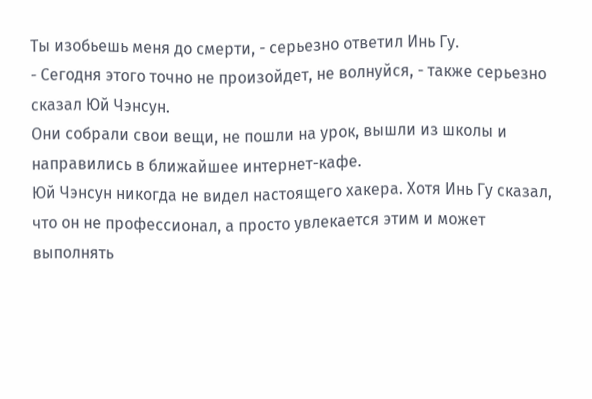Ты изобьешь меня до смерти, - серьезно ответил Инь Гу.
- Сегодня этого точно не произойдет, не волнуйся, - также серьезно сказал Юй Чэнсун.
Они собрали свои вещи, не пошли на урок, вышли из школы и направились в ближайшее интернет-кафе.
Юй Чэнсун никогда не видел настоящего хакера. Хотя Инь Гу сказал, что он не профессионал, а просто увлекается этим и может выполнять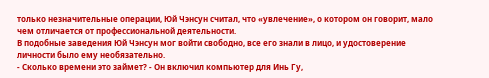только незначительные операции, Юй Чэнсун считал, что «увлечение», о котором он говорит, мало чем отличается от профессиональной деятельности.
В подобные заведения Юй Чэнсун мог войти свободно, все его знали в лицо, и удостоверение личности было ему необязательно.
- Сколько времени это займет? - Он включил компьютер для Инь Гу,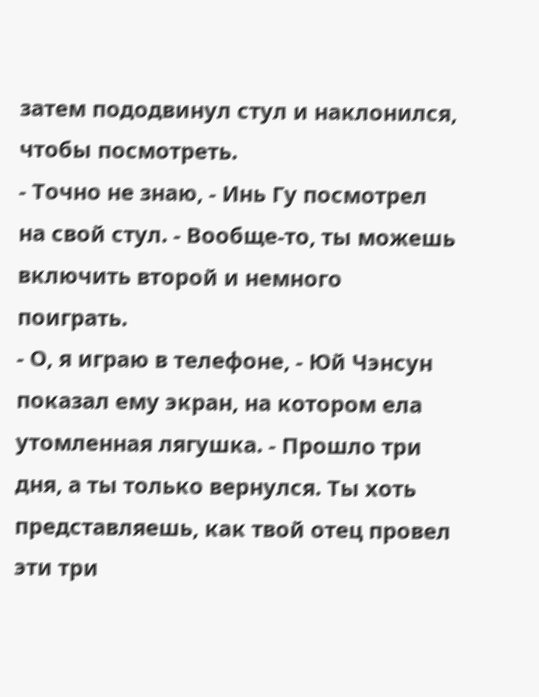затем пододвинул стул и наклонился, чтобы посмотреть.
- Точно не знаю, - Инь Гу посмотрел на свой стул. - Вообще-то, ты можешь включить второй и немного поиграть.
- О, я играю в телефоне, - Юй Чэнсун показал ему экран, на котором ела утомленная лягушка. - Прошло три дня, а ты только вернулся. Ты хоть представляешь, как твой отец провел эти три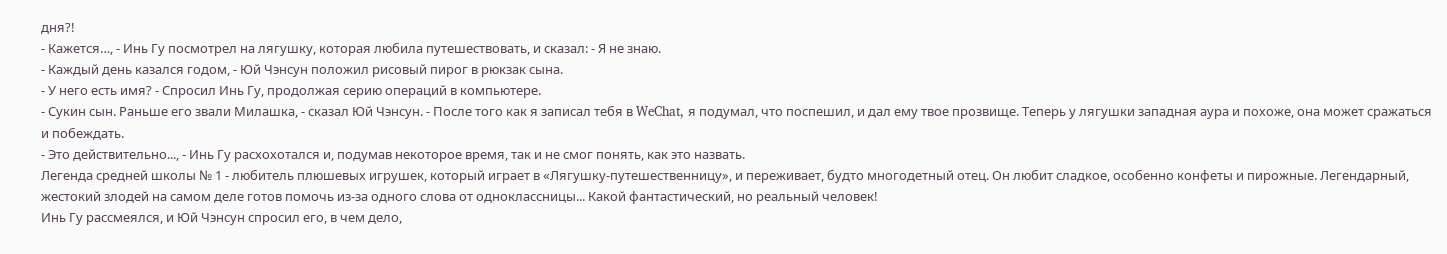дня?!
- Кажется…, - Инь Гу посмотрел на лягушку, которая любила путешествовать, и сказал: - Я не знаю.
- Каждый день казался годом, - Юй Чэнсун положил рисовый пирог в рюкзак сына.
- У него есть имя? - Спросил Инь Гу, продолжая серию операций в компьютере.
- Сукин сын. Раньше его звали Милашка, - сказал Юй Чэнсун. - После того как я записал тебя в WeChat, я подумал, что поспешил, и дал ему твое прозвище. Теперь у лягушки западная аура и похоже, она может сражаться и побеждать.
- Это действительно..., - Инь Гу расхохотался и, подумав некоторое время, так и не смог понять, как это назвать.
Легенда средней школы № 1 - любитель плюшевых игрушек, который играет в «Лягушку-путешественницу», и переживает, будто многодетный отец. Он любит сладкое, особенно конфеты и пирожные. Легендарный, жестокий злодей на самом деле готов помочь из-за одного слова от одноклассницы... Какой фантастический, но реальный человек!
Инь Гу рассмеялся, и Юй Чэнсун спросил его, в чем дело,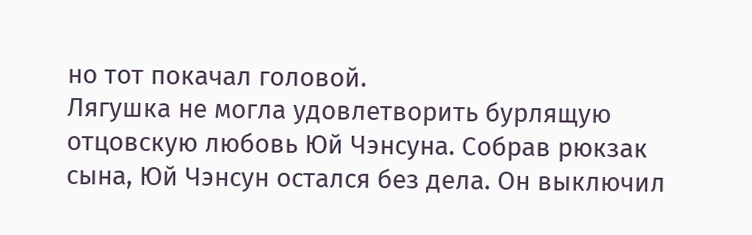но тот покачал головой.
Лягушка не могла удовлетворить бурлящую отцовскую любовь Юй Чэнсуна. Собрав рюкзак сына, Юй Чэнсун остался без дела. Он выключил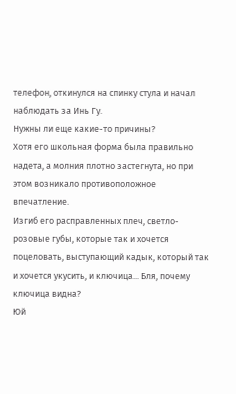телефон, откинулся на спинку стула и начал наблюдать за Инь Гу.
Нужны ли еще какие-то причины?
Хотя его школьная форма была правильно надета, а молния плотно застегнута, но при этом возникало противоположное впечатление.
Изгиб его расправленных плеч, светло-розовые губы, которые так и хочется поцеловать, выступающий кадык, который так и хочется укусить, и ключица... Бля, почему ключица видна?
Юй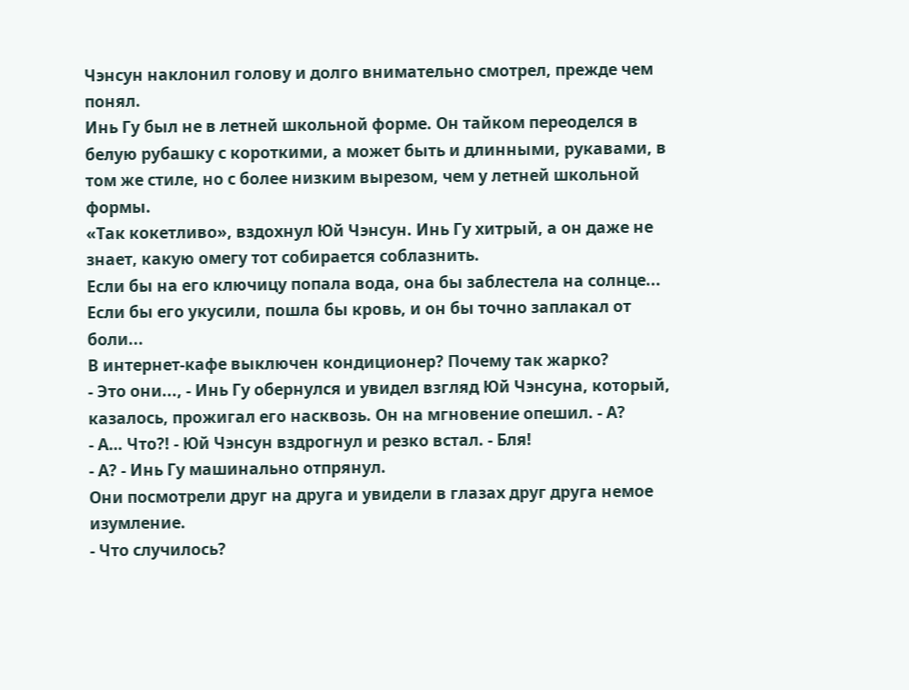Чэнсун наклонил голову и долго внимательно смотрел, прежде чем понял.
Инь Гу был не в летней школьной форме. Он тайком переоделся в белую рубашку с короткими, а может быть и длинными, рукавами, в том же стиле, но с более низким вырезом, чем у летней школьной формы.
«Так кокетливо», вздохнул Юй Чэнсун. Инь Гу хитрый, а он даже не знает, какую омегу тот собирается соблазнить.
Если бы на его ключицу попала вода, она бы заблестела на солнце... Если бы его укусили, пошла бы кровь, и он бы точно заплакал от боли...
В интернет-кафе выключен кондиционер? Почему так жарко?
- Это они..., - Инь Гу обернулся и увидел взгляд Юй Чэнсуна, который, казалось, прожигал его насквозь. Он на мгновение опешил. - А?
- А… Что?! - Юй Чэнсун вздрогнул и резко встал. - Бля!
- А? - Инь Гу машинально отпрянул.
Они посмотрели друг на друга и увидели в глазах друг друга немое изумление.
- Что случилось?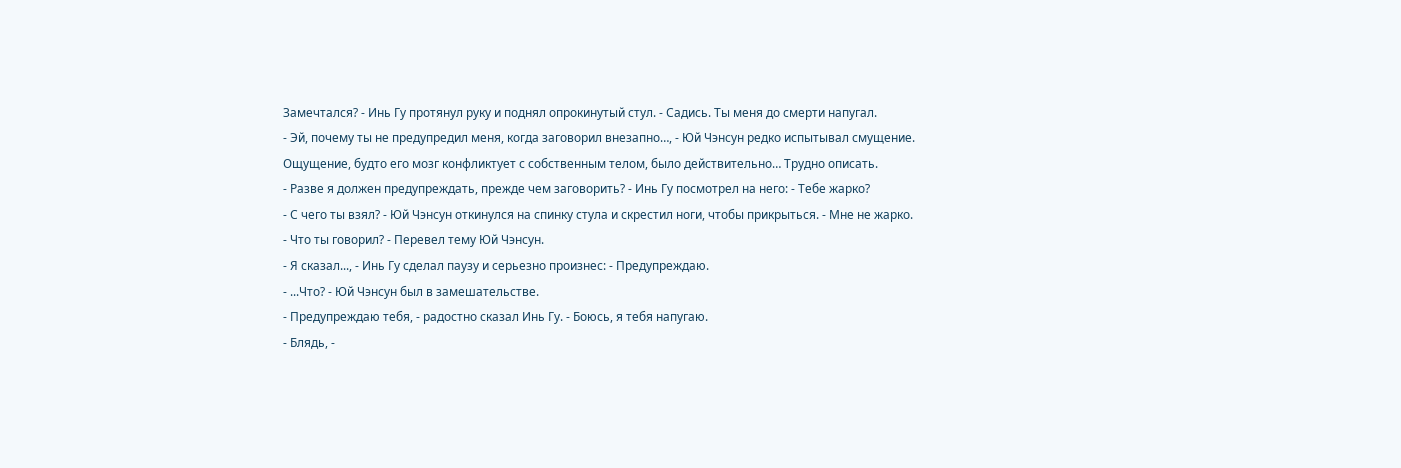Замечтался? - Инь Гу протянул руку и поднял опрокинутый стул. - Садись. Ты меня до смерти напугал.
- Эй, почему ты не предупредил меня, когда заговорил внезапно…, - Юй Чэнсун редко испытывал смущение. Ощущение, будто его мозг конфликтует с собственным телом, было действительно… Трудно описать.
- Разве я должен предупреждать, прежде чем заговорить? - Инь Гу посмотрел на него: - Тебе жарко?
- С чего ты взял? - Юй Чэнсун откинулся на спинку стула и скрестил ноги, чтобы прикрыться. - Мне не жарко.
- Что ты говорил? - Перевел тему Юй Чэнсун.
- Я сказал..., - Инь Гу сделал паузу и серьезно произнес: - Предупреждаю.
- ...Что? - Юй Чэнсун был в замешательстве.
- Предупреждаю тебя, - радостно сказал Инь Гу. - Боюсь, я тебя напугаю.
- Блядь, -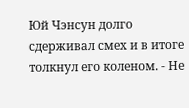Юй Чэнсун долго сдерживал смех и в итоге толкнул его коленом. - Не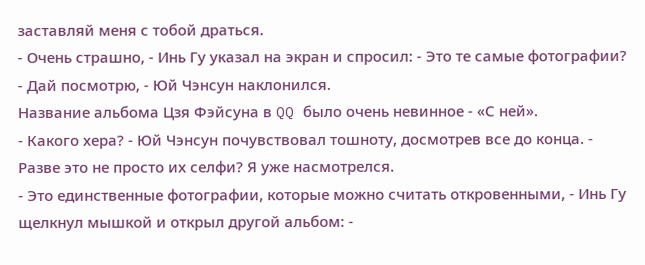заставляй меня с тобой драться.
- Очень страшно, - Инь Гу указал на экран и спросил: - Это те самые фотографии?
- Дай посмотрю, - Юй Чэнсун наклонился.
Название альбома Цзя Фэйсуна в QQ было очень невинное - «С ней».
- Какого хера? - Юй Чэнсун почувствовал тошноту, досмотрев все до конца. - Разве это не просто их селфи? Я уже насмотрелся.
- Это единственные фотографии, которые можно считать откровенными, - Инь Гу щелкнул мышкой и открыл другой альбом: -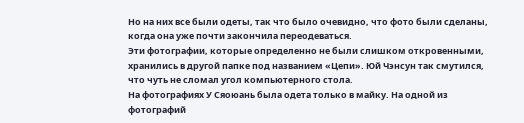Но на них все были одеты, так что было очевидно, что фото были сделаны, когда она уже почти закончила переодеваться.
Эти фотографии, которые определенно не были слишком откровенными, хранились в другой папке под названием «Цепи». Юй Чэнсун так смутился, что чуть не сломал угол компьютерного стола.
На фотографиях У Сяоюань была одета только в майку. На одной из фотографий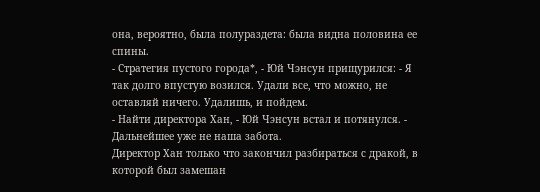она, вероятно, была полураздета: была видна половина ее спины.
- Стратегия пустого города*, - Юй Чэнсун прищурился: - Я так долго впустую возился. Удали все, что можно, не оставляй ничего. Удалишь, и пойдем.
- Найти директора Хан, - Юй Чэнсун встал и потянулся. - Дальнейшее уже не наша забота.
Директор Хан только что закончил разбираться с дракой, в которой был замешан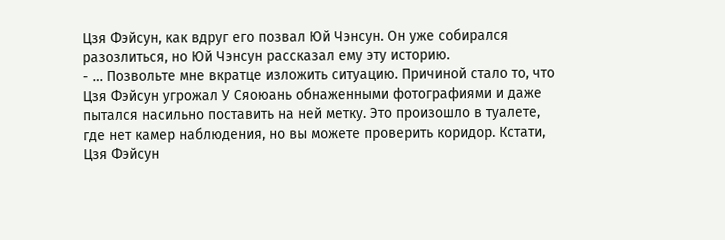Цзя Фэйсун, как вдруг его позвал Юй Чэнсун. Он уже собирался разозлиться, но Юй Чэнсун рассказал ему эту историю.
- … Позвольте мне вкратце изложить ситуацию. Причиной стало то, что Цзя Фэйсун угрожал У Сяоюань обнаженными фотографиями и даже пытался насильно поставить на ней метку. Это произошло в туалете, где нет камер наблюдения, но вы можете проверить коридор. Кстати, Цзя Фэйсун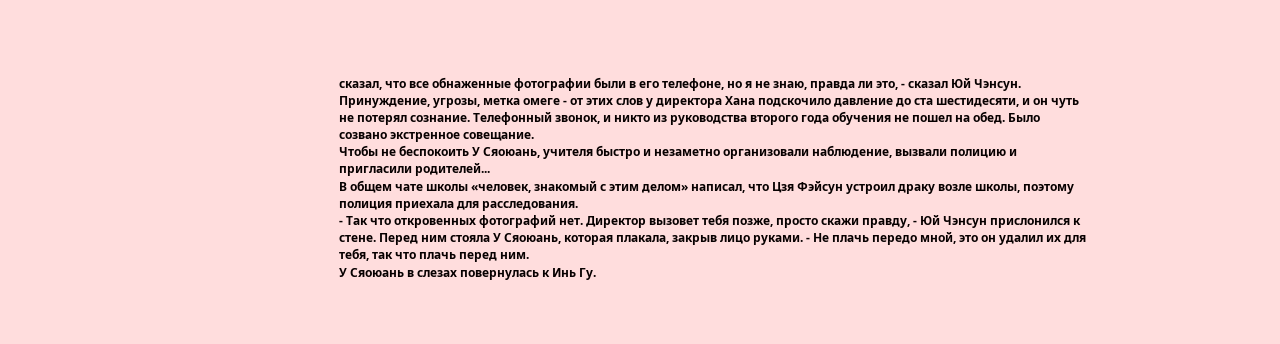сказал, что все обнаженные фотографии были в его телефоне, но я не знаю, правда ли это, - сказал Юй Чэнсун.
Принуждение, угрозы, метка омеге - от этих слов у директора Хана подскочило давление до ста шестидесяти, и он чуть не потерял сознание. Телефонный звонок, и никто из руководства второго года обучения не пошел на обед. Было созвано экстренное совещание.
Чтобы не беспокоить У Сяоюань, учителя быстро и незаметно организовали наблюдение, вызвали полицию и пригласили родителей...
В общем чате школы «человек, знакомый с этим делом» написал, что Цзя Фэйсун устроил драку возле школы, поэтому полиция приехала для расследования.
- Так что откровенных фотографий нет. Директор вызовет тебя позже, просто скажи правду, - Юй Чэнсун прислонился к стене. Перед ним стояла У Сяоюань, которая плакала, закрыв лицо руками. - Не плачь передо мной, это он удалил их для тебя, так что плачь перед ним.
У Сяоюань в слезах повернулась к Инь Гу.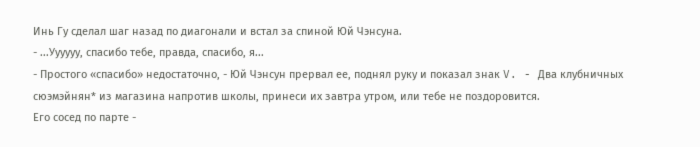Инь Гу сделал шаг назад по диагонали и встал за спиной Юй Чэнсуна.
- ...Уууууу, спасибо тебе, правда, спасибо, я...
- Простого «спасибо» недостаточно, - Юй Чэнсун прервал ее, поднял руку и показал знак V. - Два клубничных сюэмэйнян* из магазина напротив школы, принеси их завтра утром, или тебе не поздоровится.
Его сосед по парте -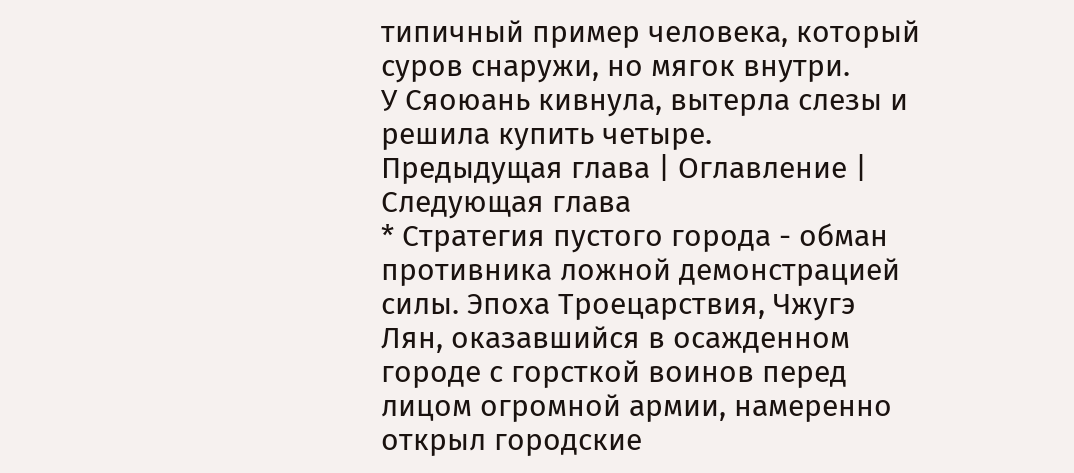типичный пример человека, который суров снаружи, но мягок внутри.
У Сяоюань кивнула, вытерла слезы и решила купить четыре.
Предыдущая глава | Оглавление | Следующая глава
* Стратегия пустого города - обман противника ложной демонстрацией силы. Эпоха Троецарствия, Чжугэ Лян, оказавшийся в осажденном городе с горсткой воинов перед лицом огромной армии, намеренно открыл городские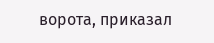ворота, приказал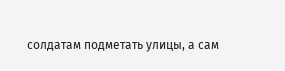солдатам подметать улицы, а сам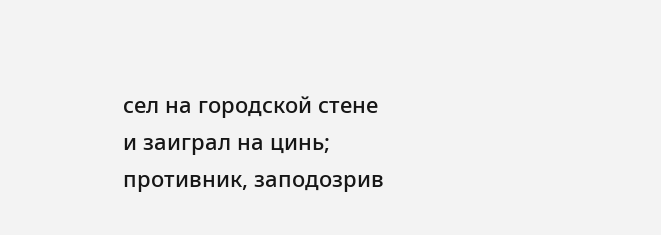сел на городской стене и заиграл на цинь; противник, заподозрив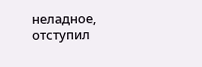неладное, отступил